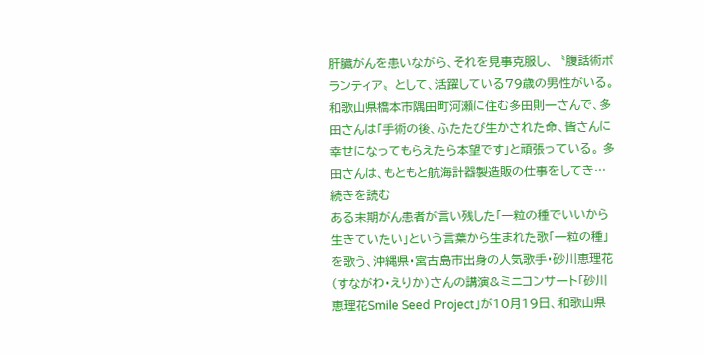肝臓がんを患いながら、それを見事克服し、〝腹話術ボランティア〟として、活躍している79歳の男性がいる。和歌山県橋本市隅田町河瀬に住む多田則一さんで、多田さんは「手術の後、ふたたび生かされた命、皆さんに幸せになってもらえたら本望です」と頑張っている。 多田さんは、もともと航海計器製造販の仕事をしてき… 続きを読む
ある末期がん患者が言い残した「一粒の種でいいから生きていたい」という言葉から生まれた歌「一粒の種」を歌う、沖縄県・宮古島市出身の人気歌手・砂川恵理花(すながわ・えりか)さんの講演&ミニコンサート「砂川恵理花Smile Seed Project」が10月19日、和歌山県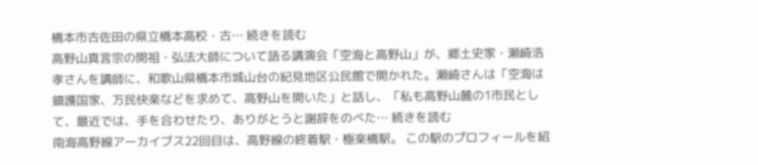橋本市古佐田の県立橋本高校・古… 続きを読む
高野山真言宗の開祖・弘法大師について語る講演会「空海と高野山」が、郷土史家・瀬崎浩孝さんを講師に、和歌山県橋本市城山台の紀見地区公民館で開かれた。瀬崎さんは「空海は鎮護国家、万民快楽などを求めて、高野山を開いた」と話し、「私も高野山麓の1市民として、最近では、手を合わせたり、ありがとうと謝辞をのべた… 続きを読む
南海高野線アーカイブス22回目は、高野線の終着駅・極楽橋駅。 この駅のプロフィールを紹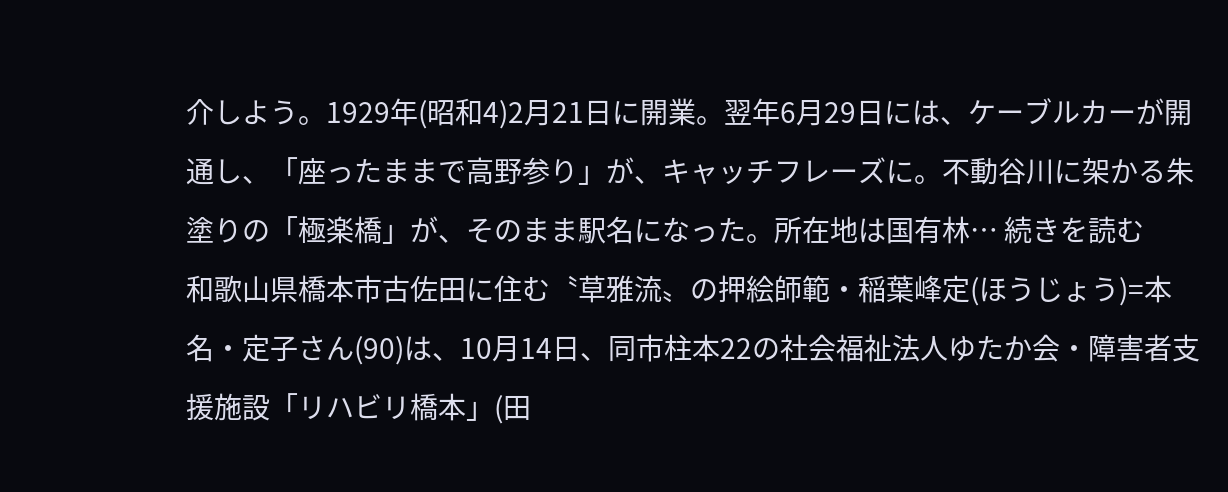介しよう。1929年(昭和4)2月21日に開業。翌年6月29日には、ケーブルカーが開通し、「座ったままで高野参り」が、キャッチフレーズに。不動谷川に架かる朱塗りの「極楽橋」が、そのまま駅名になった。所在地は国有林… 続きを読む
和歌山県橋本市古佐田に住む〝草雅流〟の押絵師範・稲葉峰定(ほうじょう)=本名・定子さん(90)は、10月14日、同市柱本22の社会福祉法人ゆたか会・障害者支援施設「リハビリ橋本」(田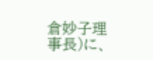倉妙子理事長)に、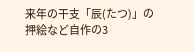来年の干支「辰(たつ)」の押絵など自作の3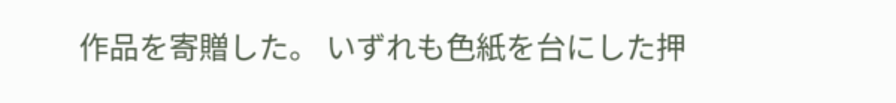作品を寄贈した。 いずれも色紙を台にした押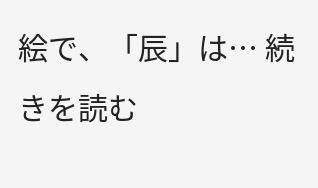絵で、「辰」は… 続きを読む